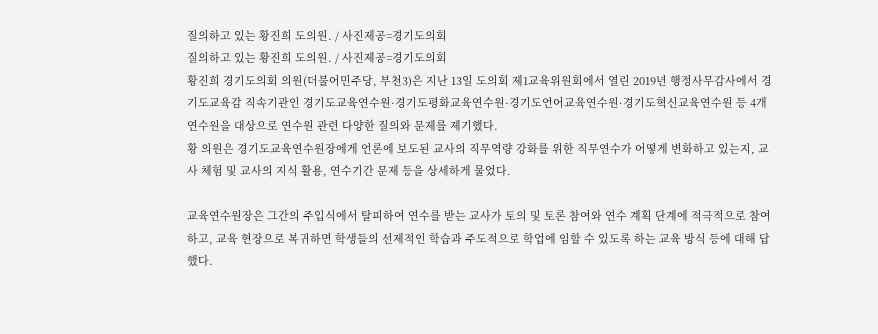질의하고 있는 황진희 도의원. / 사진제공=경기도의회
질의하고 있는 황진희 도의원. / 사진제공=경기도의회
황진희 경기도의회 의원(더불어민주당, 부천3)은 지난 13일 도의회 제1교육위원회에서 열린 2019년 행정사무감사에서 경기도교육감 직속기관인 경기도교육연수원·경기도평화교육연수원·경기도언어교육연수원·경기도혁신교육연수원 등 4개 연수원을 대상으로 연수원 관련 다양한 질의와 문제를 제기했다.
황 의원은 경기도교육연수원장에게 언론에 보도된 교사의 직무역량 강화를 위한 직무연수가 어떻게 변화하고 있는지, 교사 체험 및 교사의 지식 활용, 연수기간 문제 등을 상세하게 물었다.

교육연수원장은 그간의 주입식에서 탈피하여 연수를 받는 교사가 토의 및 토론 참여와 연수 계획 단계에 적극적으로 참여하고, 교육 현장으로 복귀하면 학생들의 선제적인 학습과 주도적으로 학업에 임할 수 있도록 하는 교육 방식 등에 대해 답했다.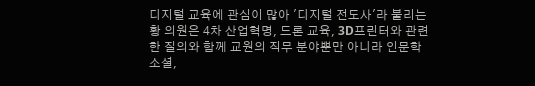디지털 교육에 관심이 많아 '디지털 전도사'라 불리는 황 의원은 4차 산업혁명, 드론 교육, 3D프린터와 관련한 질의와 함께 교원의 직무 분야뿐만 아니라 인문학 소셜,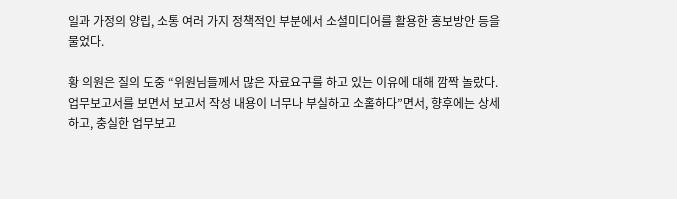일과 가정의 양립, 소통 여러 가지 정책적인 부분에서 소셜미디어를 활용한 홍보방안 등을 물었다.

황 의원은 질의 도중 “위원님들께서 많은 자료요구를 하고 있는 이유에 대해 깜짝 놀랐다. 업무보고서를 보면서 보고서 작성 내용이 너무나 부실하고 소홀하다”면서, 향후에는 상세하고, 충실한 업무보고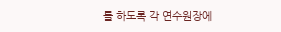를 하도록 각 연수원장에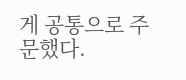게 공통으로 주문했다.